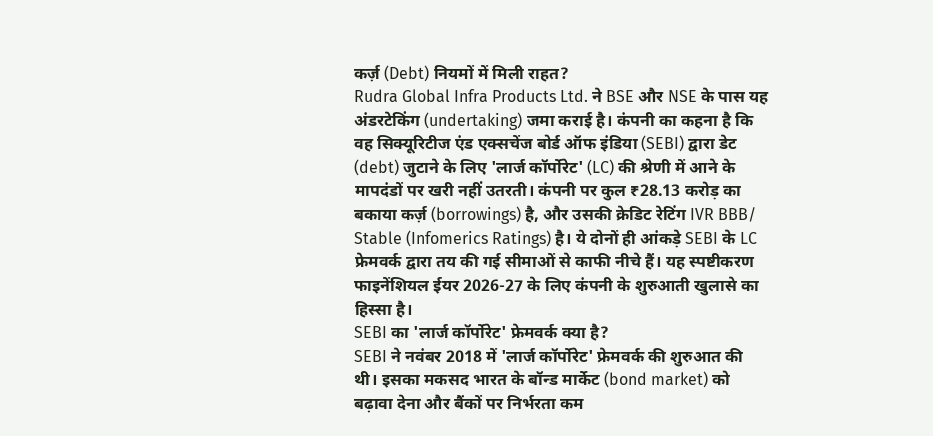कर्ज़ (Debt) नियमों में मिली राहत?
Rudra Global Infra Products Ltd. ने BSE और NSE के पास यह अंडरटेकिंग (undertaking) जमा कराई है। कंपनी का कहना है कि वह सिक्यूरिटीज एंड एक्सचेंज बोर्ड ऑफ इंडिया (SEBI) द्वारा डेट (debt) जुटाने के लिए 'लार्ज कॉर्पोरेट' (LC) की श्रेणी में आने के मापदंडों पर खरी नहीं उतरती। कंपनी पर कुल ₹28.13 करोड़ का बकाया कर्ज़ (borrowings) है, और उसकी क्रेडिट रेटिंग IVR BBB/ Stable (Infomerics Ratings) है। ये दोनों ही आंकड़े SEBI के LC फ्रेमवर्क द्वारा तय की गई सीमाओं से काफी नीचे हैं। यह स्पष्टीकरण फाइनेंशियल ईयर 2026-27 के लिए कंपनी के शुरुआती खुलासे का हिस्सा है।
SEBI का 'लार्ज कॉर्पोरेट' फ्रेमवर्क क्या है?
SEBI ने नवंबर 2018 में 'लार्ज कॉर्पोरेट' फ्रेमवर्क की शुरुआत की थी। इसका मकसद भारत के बॉन्ड मार्केट (bond market) को बढ़ावा देना और बैंकों पर निर्भरता कम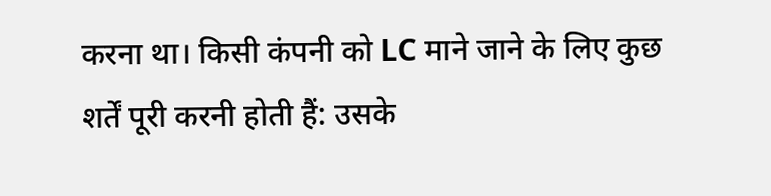करना था। किसी कंपनी को LC माने जाने के लिए कुछ शर्तें पूरी करनी होती हैं: उसके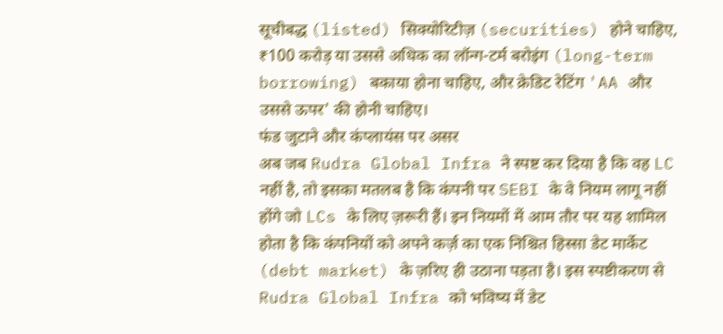सूचीबद्ध (listed) सिक्योरिटीज़ (securities) होने चाहिए, ₹100 करोड़ या उससे अधिक का लॉन्ग-टर्म बरोइंग (long-term borrowing) बकाया होना चाहिए, और क्रेडिट रेटिंग 'AA और उससे ऊपर' की होनी चाहिए।
फंड जुटाने और कंप्लायंस पर असर
अब जब Rudra Global Infra ने स्पष्ट कर दिया है कि वह LC नहीं है, तो इसका मतलब है कि कंपनी पर SEBI के वे नियम लागू नहीं होंगे जो LCs के लिए ज़रूरी हैं। इन नियमों में आम तौर पर यह शामिल होता है कि कंपनियों को अपने कर्ज़ का एक निश्चित हिस्सा डेट मार्केट (debt market) के ज़रिए ही उठाना पड़ता है। इस स्पष्टीकरण से Rudra Global Infra को भविष्य में डेट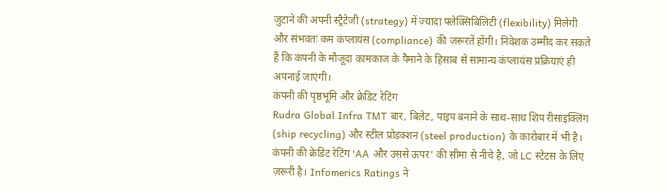जुटाने की अपनी स्ट्रैटेजी (strategy) में ज़्यादा फ्लेक्सिबिलिटी (flexibility) मिलेगी और संभवतः कम कंप्लायंस (compliance) की ज़रूरतें होंगी। निवेशक उम्मीद कर सकते हैं कि कंपनी के मौजूदा कामकाज के पैमाने के हिसाब से सामान्य कंप्लायंस प्रक्रियाएं ही अपनाई जाएंगी।
कंपनी की पृष्ठभूमि और क्रेडिट रेटिंग
Rudra Global Infra TMT बार, बिलेट, पाइप बनाने के साथ-साथ शिप रीसाइक्लिंग (ship recycling) और स्टील प्रोडक्शन (steel production) के कारोबार में भी है। कंपनी की क्रेडिट रेटिंग 'AA और उससे ऊपर' की सीमा से नीचे है, जो LC स्टेटस के लिए ज़रूरी है। Infomerics Ratings ने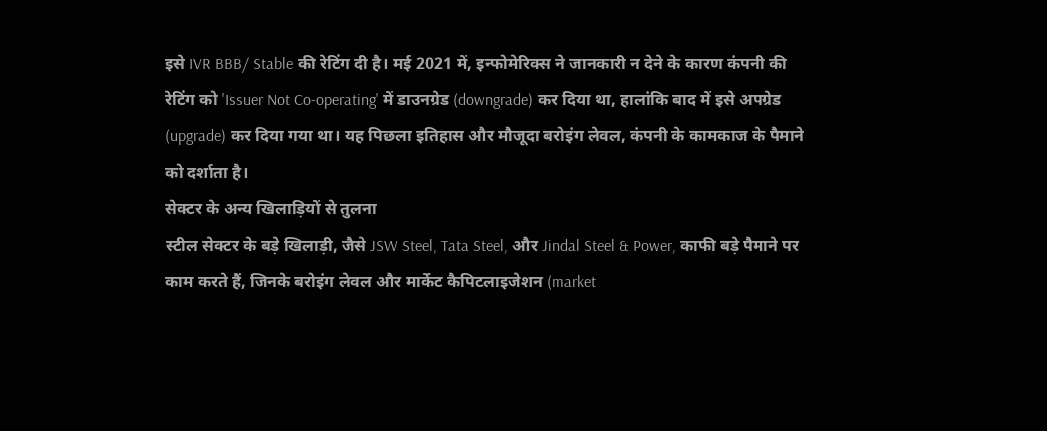इसे IVR BBB/ Stable की रेटिंग दी है। मई 2021 में, इन्फोमेरिक्स ने जानकारी न देने के कारण कंपनी की रेटिंग को 'Issuer Not Co-operating' में डाउनग्रेड (downgrade) कर दिया था, हालांकि बाद में इसे अपग्रेड (upgrade) कर दिया गया था। यह पिछला इतिहास और मौजूदा बरोइंग लेवल, कंपनी के कामकाज के पैमाने को दर्शाता है।
सेक्टर के अन्य खिलाड़ियों से तुलना
स्टील सेक्टर के बड़े खिलाड़ी, जैसे JSW Steel, Tata Steel, और Jindal Steel & Power, काफी बड़े पैमाने पर काम करते हैं, जिनके बरोइंग लेवल और मार्केट कैपिटलाइजेशन (market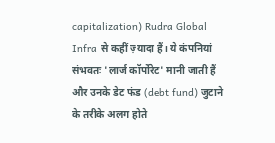capitalization) Rudra Global Infra से कहीं ज़्यादा हैं। ये कंपनियां संभवतः 'लार्ज कॉर्पोरेट' मानी जाती हैं और उनके डेट फंड (debt fund) जुटाने के तरीके अलग होते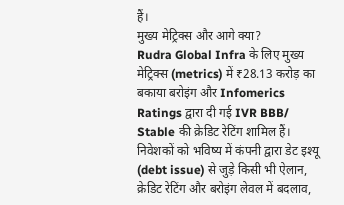हैं।
मुख्य मेट्रिक्स और आगे क्या?
Rudra Global Infra के लिए मुख्य मेट्रिक्स (metrics) में ₹28.13 करोड़ का बकाया बरोइंग और Infomerics Ratings द्वारा दी गई IVR BBB/ Stable की क्रेडिट रेटिंग शामिल हैं। निवेशकों को भविष्य में कंपनी द्वारा डेट इश्यू (debt issue) से जुड़े किसी भी ऐलान, क्रेडिट रेटिंग और बरोइंग लेवल में बदलाव,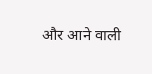और आने वाली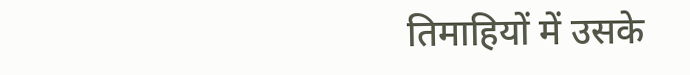तिमाहियों में उसके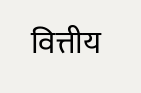वित्तीय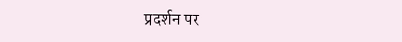प्रदर्शन पर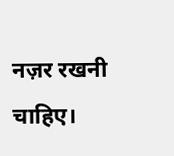नज़र रखनी चाहिए।